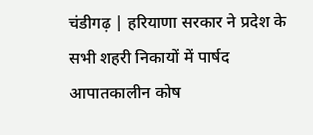चंडीगढ़ | हरियाणा सरकार ने प्रदेश के सभी शहरी निकायों में पार्षद आपातकालीन कोष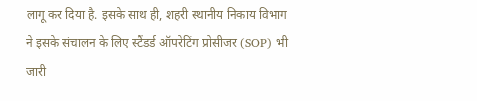लागू कर दिया है. इसके साथ ही, शहरी स्थानीय निकाय विभाग ने इसके संचालन के लिए स्टैंडर्ड ऑपरेटिंग प्रोसीजर (SOP) भी जारी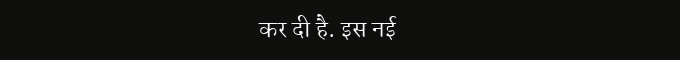कर दी है. इस नई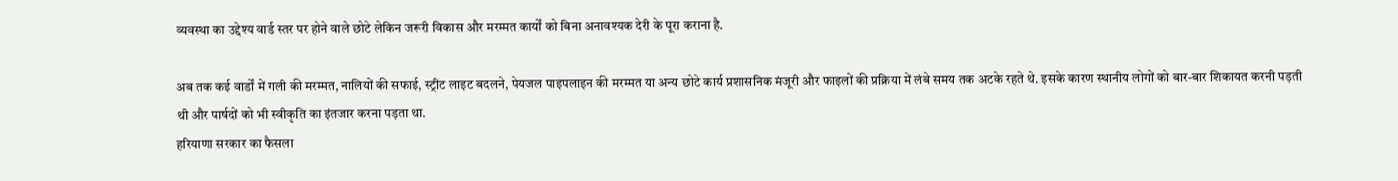व्यवस्था का उद्देश्य वार्ड स्तर पर होने वाले छोटे लेकिन जरूरी विकास और मरम्मत कार्यों को बिना अनावश्यक देरी के पूरा कराना है.

अब तक कई वार्डों में गली की मरम्मत, नालियों की सफाई, स्ट्रीट लाइट बदलने, पेयजल पाइपलाइन की मरम्मत या अन्य छोटे कार्य प्रशासनिक मंजूरी और फाइलों की प्रक्रिया में लंबे समय तक अटके रहते थे. इसके कारण स्थानीय लोगों को बार-बार शिकायत करनी पड़ती थी और पार्षदों को भी स्वीकृति का इंतजार करना पड़ता था.
हरियाणा सरकार का फैसला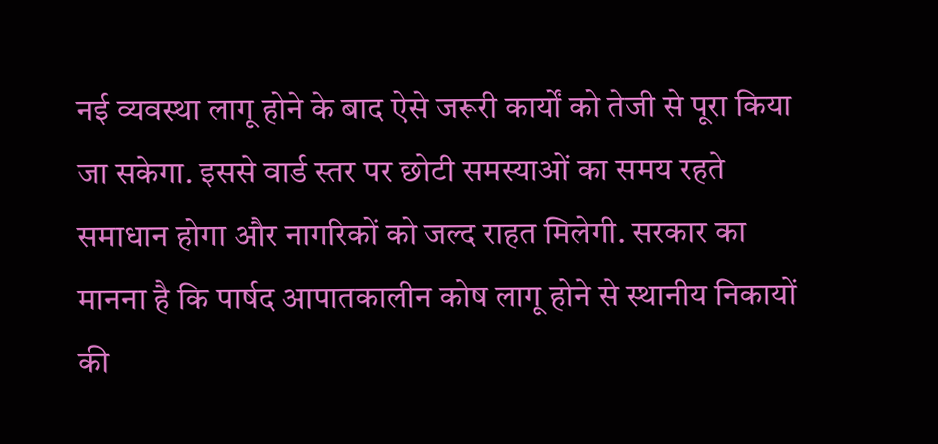नई व्यवस्था लागू होने के बाद ऐसे जरूरी कार्यों को तेजी से पूरा किया जा सकेगा. इससे वार्ड स्तर पर छोटी समस्याओं का समय रहते समाधान होगा और नागरिकों को जल्द राहत मिलेगी. सरकार का मानना है कि पार्षद आपातकालीन कोष लागू होने से स्थानीय निकायों की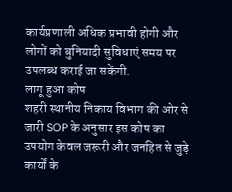कार्यप्रणाली अधिक प्रभावी होगी और लोगों को बुनियादी सुविधाएं समय पर उपलब्ध कराई जा सकेंगी.
लागू हुआ कोष
शहरी स्थानीय निकाय विभाग की ओर से जारी SOP के अनुसार इस कोष का उपयोग केवल जरूरी और जनहित से जुड़े कार्यों के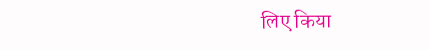लिए किया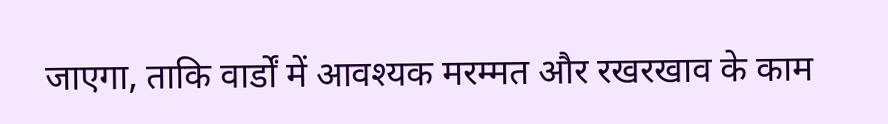जाएगा, ताकि वार्डों में आवश्यक मरम्मत और रखरखाव के काम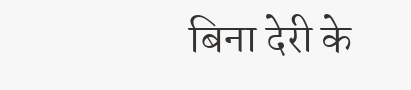बिना देरी के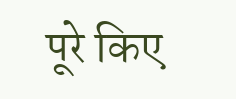पूरे किए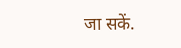जा सकें.